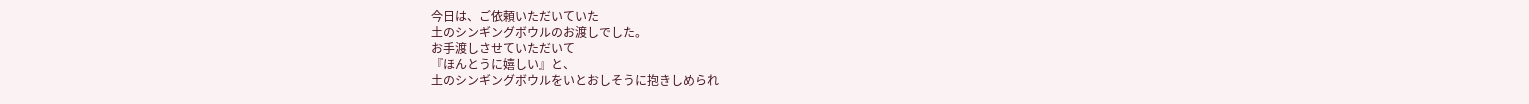今日は、ご依頼いただいていた
土のシンギングボウルのお渡しでした。
お手渡しさせていただいて
『ほんとうに嬉しい』と、
土のシンギングボウルをいとおしそうに抱きしめられ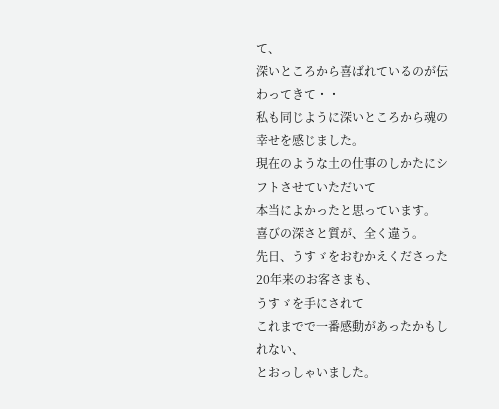て、
深いところから喜ばれているのが伝わってきて・・
私も同じように深いところから魂の幸せを感じました。
現在のような土の仕事のしかたにシフトさせていただいて
本当によかったと思っています。
喜びの深さと質が、全く違う。
先日、うすゞをおむかえくださった20年来のお客さまも、
うすゞを手にされて
これまでで一番感動があったかもしれない、
とおっしゃいました。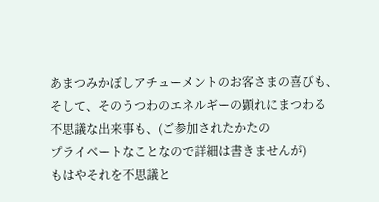あまつみかぼしアチューメントのお客さまの喜びも、
そして、そのうつわのエネルギーの顕れにまつわる
不思議な出来事も、(ご参加されたかたの
プライベートなことなので詳細は書きませんが)
もはやそれを不思議と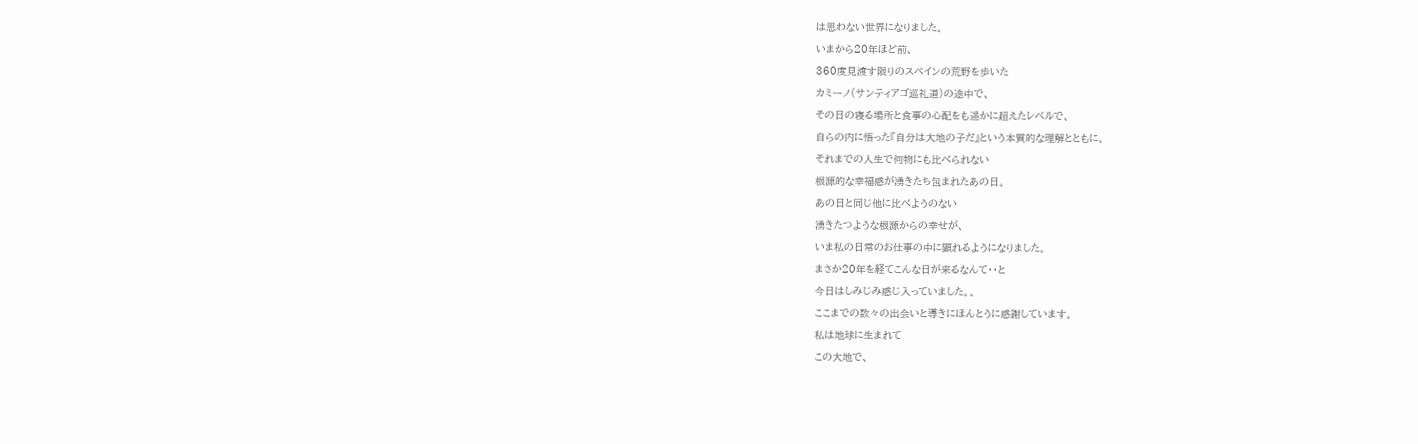は思わない世界になりました。
いまから20年ほど前、
360度見渡す限りのスペインの荒野を歩いた
カミーノ(サンティアゴ巡礼道)の途中で、
その日の寝る場所と食事の心配をも遥かに超えたレベルで、
自らの内に悟った『自分は大地の子だ』という本質的な理解とともに、
それまでの人生で何物にも比べられない
根源的な幸福感が湧きたち包まれたあの日。
あの日と同じ他に比べようのない
湧きたつような根源からの幸せが、
いま私の日常のお仕事の中に顕れるようになりました。
まさか20年を経てこんな日が来るなんて・・と
今日はしみじみ感じ入っていました。。
ここまでの数々の出会いと導きにほんとうに感謝しています。
私は地球に生まれて
この大地で、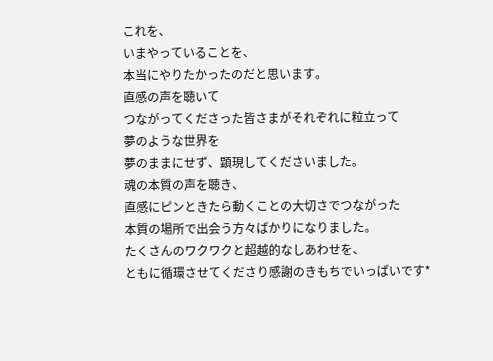これを、
いまやっていることを、
本当にやりたかったのだと思います。
直感の声を聴いて
つながってくださった皆さまがそれぞれに粒立って
夢のような世界を
夢のままにせず、顕現してくださいました。
魂の本質の声を聴き、
直感にピンときたら動くことの大切さでつながった
本質の場所で出会う方々ばかりになりました。
たくさんのワクワクと超越的なしあわせを、
ともに循環させてくださり感謝のきもちでいっぱいです*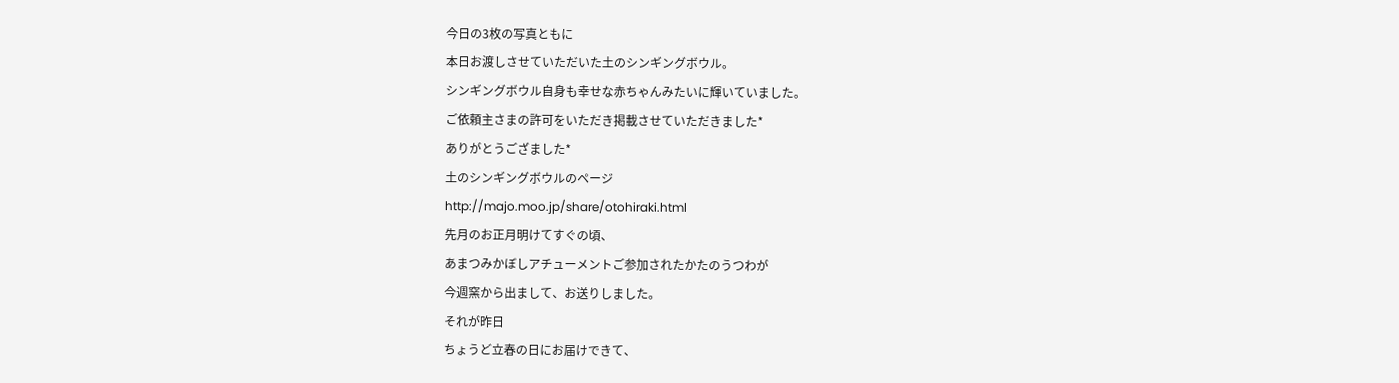今日の3枚の写真ともに
本日お渡しさせていただいた土のシンギングボウル。
シンギングボウル自身も幸せな赤ちゃんみたいに輝いていました。
ご依頼主さまの許可をいただき掲載させていただきました*
ありがとうござました*
土のシンギングボウルのページ
http://majo.moo.jp/share/otohiraki.html
先月のお正月明けてすぐの頃、
あまつみかぼしアチューメントご参加されたかたのうつわが
今週窯から出まして、お送りしました。
それが昨日
ちょうど立春の日にお届けできて、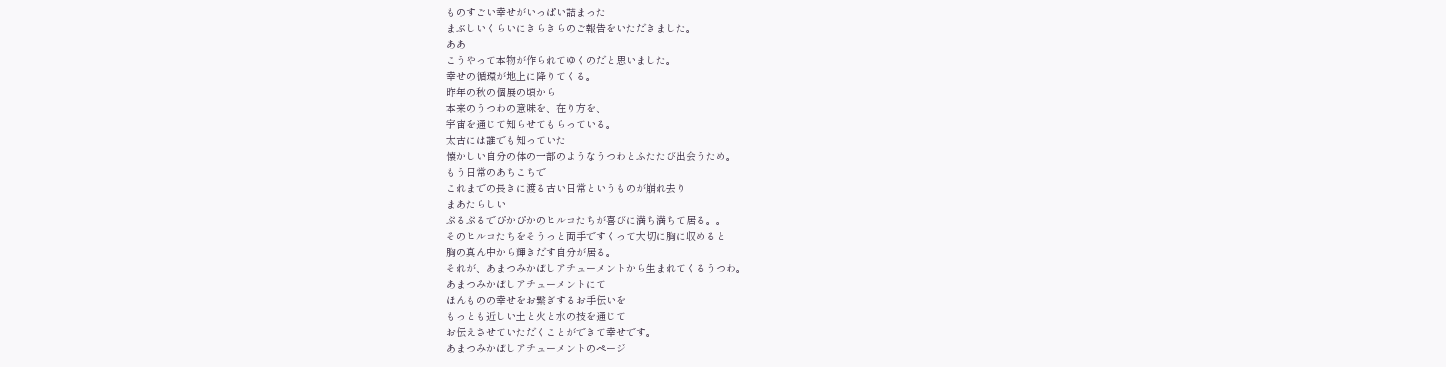ものすごい幸せがいっぱい詰まった
まぶしいくらいにきらきらのご報告をいただきました。
ああ
こうやって本物が作られてゆくのだと思いました。
幸せの循環が地上に降りてくる。
昨年の秋の個展の頃から
本来のうつわの意味を、在り方を、
宇宙を通じて知らせてもらっている。
太古には誰でも知っていた
懐かしい自分の体の一部のようなうつわとふたたび出会うため。
もう日常のあちこちで
これまでの長きに渡る古い日常というものが崩れ去り
まあたらしい
ぷるぷるでぴかぴかのヒルコたちが喜びに満ち満ちて居る。。
そのヒルコたちをそうっと両手ですくって大切に胸に収めると
胸の真ん中から輝きだす自分が居る。
それが、あまつみかぼしアチューメントから生まれてくるうつわ。
あまつみかぼしアチューメントにて
ほんものの幸せをお繋ぎするお手伝いを
もっとも近しい土と火と水の技を通じて
お伝えさせていただくことができて幸せです。
あまつみかぼしアチューメントのページ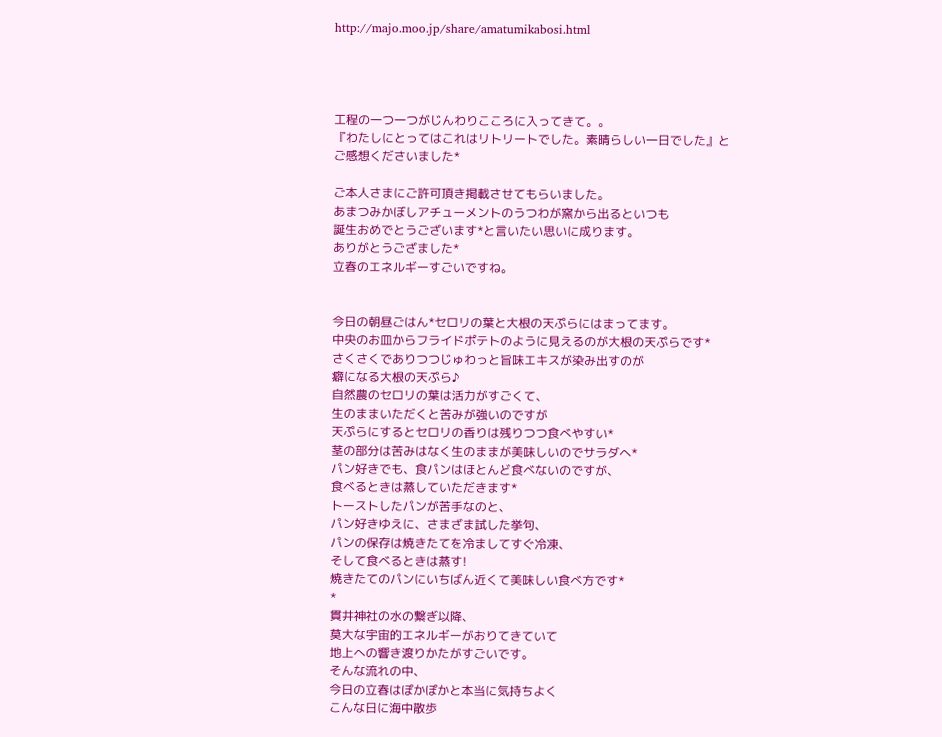http://majo.moo.jp/share/amatumikabosi.html




工程の一つ一つがじんわりこころに入ってきて。。
『わたしにとってはこれはリトリートでした。素晴らしい一日でした』と
ご感想くださいました*

ご本人さまにご許可頂き掲載させてもらいました。
あまつみかぼしアチューメントのうつわが窯から出るといつも
誕生おめでとうございます*と言いたい思いに成ります。
ありがとうござました*
立春のエネルギーすごいですね。


今日の朝昼ごはん*セロリの葉と大根の天ぷらにはまってます。
中央のお皿からフライドポテトのように見えるのが大根の天ぷらです*
さくさくでありつつじゅわっと旨味エキスが染み出すのが
癖になる大根の天ぷら♪
自然農のセロリの葉は活力がすごくて、
生のままいただくと苦みが強いのですが
天ぷらにするとセロリの香りは残りつつ食べやすい*
茎の部分は苦みはなく生のままが美味しいのでサラダへ*
パン好きでも、食パンはほとんど食べないのですが、
食べるときは蒸していただきます*
トーストしたパンが苦手なのと、
パン好きゆえに、さまざま試した挙句、
パンの保存は焼きたてを冷ましてすぐ冷凍、
そして食べるときは蒸す!
焼きたてのパンにいちばん近くて美味しい食べ方です*
*
貫井神社の水の繋ぎ以降、
莫大な宇宙的エネルギーがおりてきていて
地上への響き渡りかたがすごいです。
そんな流れの中、
今日の立春はぽかぽかと本当に気持ちよく
こんな日に海中散歩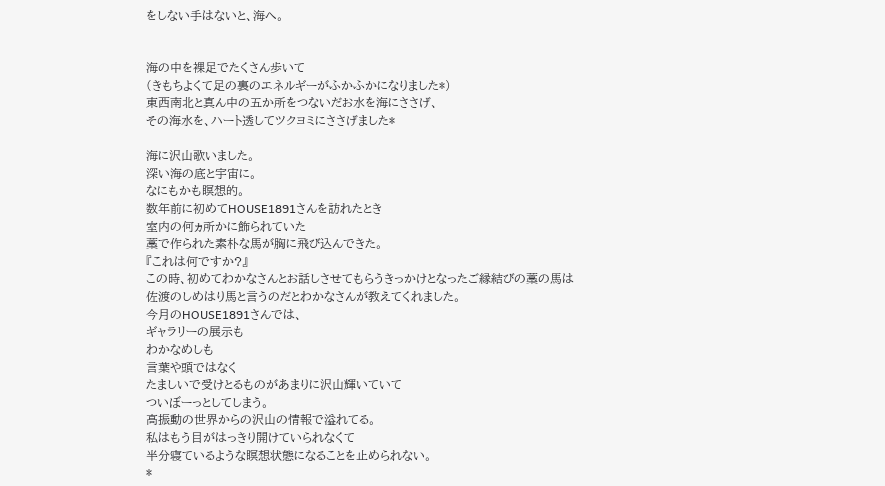をしない手はないと、海へ。


海の中を裸足でたくさん歩いて
(きもちよくて足の裏のエネルギーがふかふかになりました*)
東西南北と真ん中の五か所をつないだお水を海にささげ、
その海水を、ハート透してツクヨミにささげました*

海に沢山歌いました。
深い海の底と宇宙に。
なにもかも瞑想的。
数年前に初めてHOUSE1891さんを訪れたとき
室内の何ヵ所かに飾られていた
藁で作られた素朴な馬が胸に飛び込んできた。
『これは何ですか?』
この時、初めてわかなさんとお話しさせてもらうきっかけとなったご縁結びの藁の馬は
佐渡のしめはり馬と言うのだとわかなさんが教えてくれました。
今月のHOUSE1891さんでは、
ギャラリーの展示も
わかなめしも
言葉や頭ではなく
たましいで受けとるものがあまりに沢山輝いていて
ついぼーっとしてしまう。
高振動の世界からの沢山の情報で溢れてる。
私はもう目がはっきり開けていられなくて
半分寝ているような瞑想状態になることを止められない。
*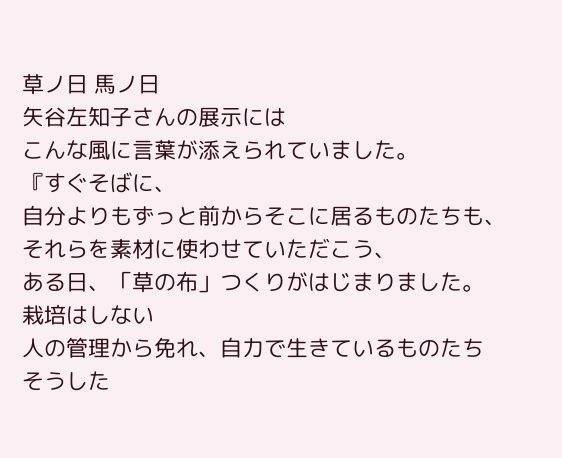草ノ日 馬ノ日
矢谷左知子さんの展示には
こんな風に言葉が添えられていました。
『すぐそばに、
自分よりもずっと前からそこに居るものたちも、
それらを素材に使わせていただこう、
ある日、「草の布」つくりがはじまりました。
栽培はしない
人の管理から免れ、自力で生きているものたち
そうした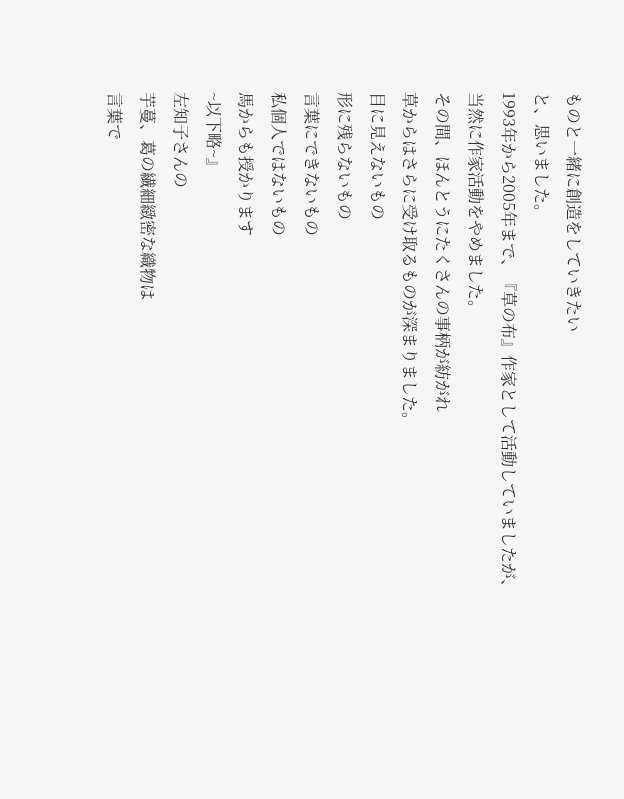ものと一緒に創造をしていきたい
と、思いました。
1993年から2005年まで、『草の布』作家として活動していましたが、
当然に作家活動をやめました。
その間、ほんとうにたくさんの事柄が紡がれ
草からはさらに受け取るものが深まりました。
目に見えないもの
形に残らないもの
言葉にできないもの
私個人ではないもの
馬からも授かります
~以下略~』
左知子さんの
芋蔓、葛の繊細緻密な織物は
言葉で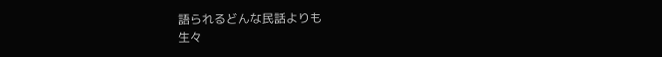語られるどんな民話よりも
生々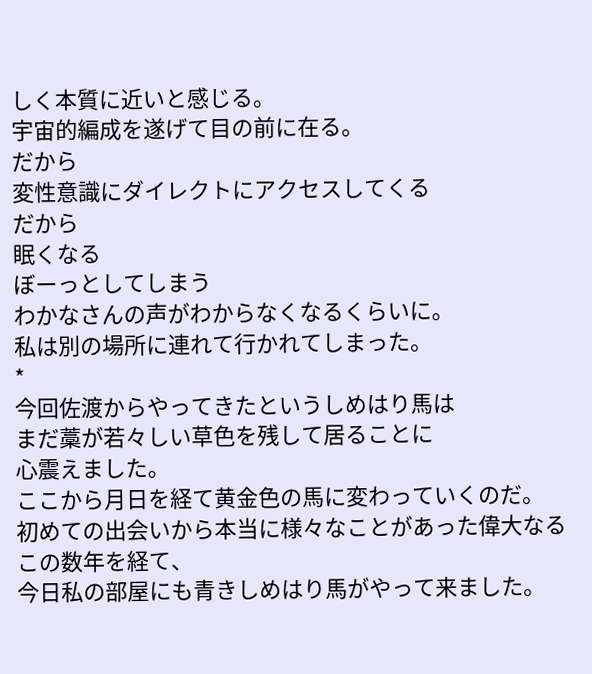しく本質に近いと感じる。
宇宙的編成を遂げて目の前に在る。
だから
変性意識にダイレクトにアクセスしてくる
だから
眠くなる
ぼーっとしてしまう
わかなさんの声がわからなくなるくらいに。
私は別の場所に連れて行かれてしまった。
*
今回佐渡からやってきたというしめはり馬は
まだ藁が若々しい草色を残して居ることに
心震えました。
ここから月日を経て黄金色の馬に変わっていくのだ。
初めての出会いから本当に様々なことがあった偉大なるこの数年を経て、
今日私の部屋にも青きしめはり馬がやって来ました。